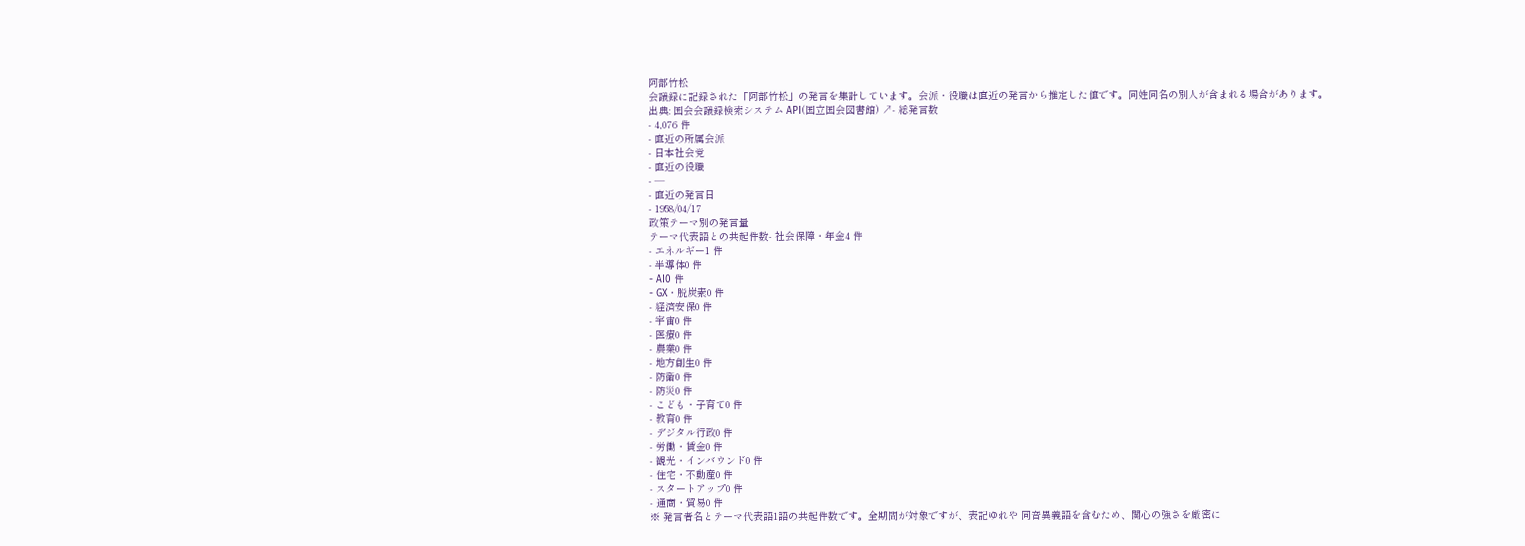阿部竹松
会議録に記録された「阿部竹松」の発言を集計しています。会派・役職は直近の発言から推定した値です。同姓同名の別人が含まれる場合があります。
出典: 国会会議録検索システム API(国立国会図書館) ↗- 総発言数
- 4,076 件
- 直近の所属会派
- 日本社会党
- 直近の役職
- —
- 直近の発言日
- 1958/04/17
政策テーマ別の発言量
テーマ代表語との共起件数- 社会保障・年金4 件
- エネルギー1 件
- 半導体0 件
- AI0 件
- GX・脱炭素0 件
- 経済安保0 件
- 宇宙0 件
- 医療0 件
- 農業0 件
- 地方創生0 件
- 防衛0 件
- 防災0 件
- こども・子育て0 件
- 教育0 件
- デジタル行政0 件
- 労働・賃金0 件
- 観光・インバウンド0 件
- 住宅・不動産0 件
- スタートアップ0 件
- 通商・貿易0 件
※ 発言者名とテーマ代表語1語の共起件数です。全期間が対象ですが、表記ゆれや 同音異義語を含むため、関心の強さを厳密に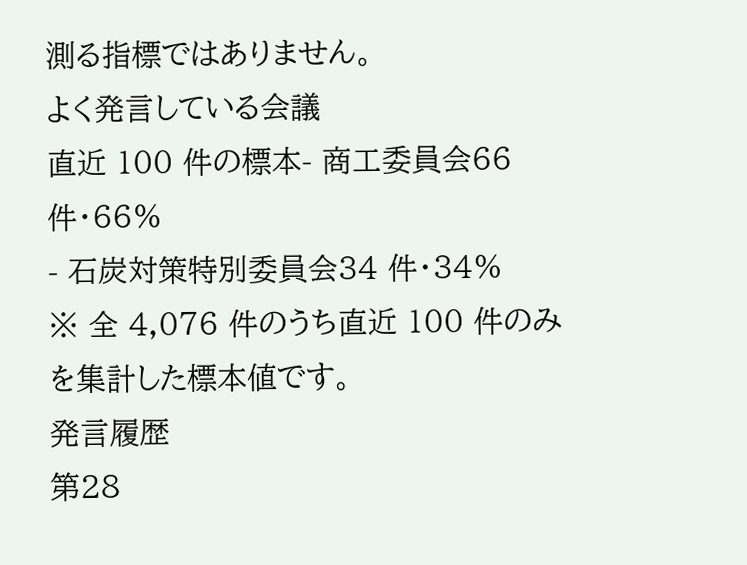測る指標ではありません。
よく発言している会議
直近 100 件の標本- 商工委員会66 件・66%
- 石炭対策特別委員会34 件・34%
※ 全 4,076 件のうち直近 100 件のみを集計した標本値です。
発言履歴
第28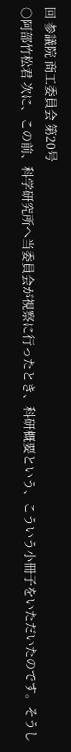回 参議院 商工委員会 第20号
○阿部竹松君 次に、この前、科学研究所へ当委員会が視察に行ったとき、科研概要という、こういう小冊子をいただいたのです。そうし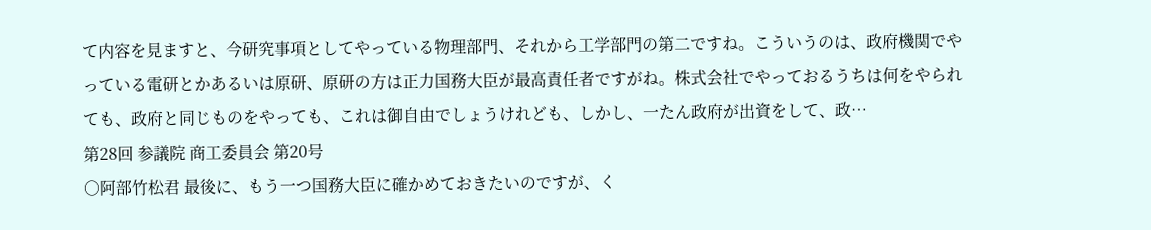て内容を見ますと、今研究事項としてやっている物理部門、それから工学部門の第二ですね。こういうのは、政府機関でやっている電研とかあるいは原研、原研の方は正力国務大臣が最高責任者ですがね。株式会社でやっておるうちは何をやられても、政府と同じものをやっても、これは御自由でしょうけれども、しかし、一たん政府が出資をして、政…
第28回 参議院 商工委員会 第20号
○阿部竹松君 最後に、もう一つ国務大臣に確かめておきたいのですが、く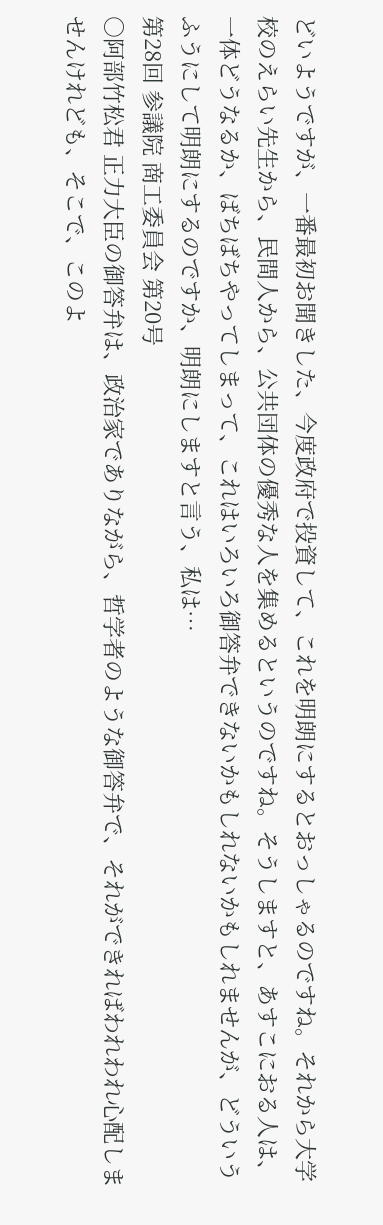どいようですが、一番最初お聞きした、今度政府で投資して、これを明朗にするとおっしゃるのですね。それから大学校のえらい先生から、民間人から、公共団体の優秀な人を集めるというのですね。そうしますと、あすこにおる人は、一体どうなるか、ばちばちやってしまって、これはいろいろ御答弁できないかもしれないかもしれませんが、どういうふうにして明朗にするのですか、明朗にしますと言う、私は…
第28回 参議院 商工委員会 第20号
○阿部竹松君 正力大臣の御答弁は、政治家でありながら、哲学者のような御答弁で、それができればわれわれ心配しませんけれども、そこで、このよ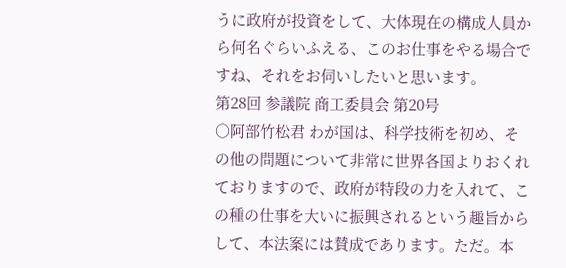うに政府が投資をして、大体現在の構成人員から何名ぐらいふえる、このお仕事をやる場合ですね、それをお伺いしたいと思います。
第28回 参議院 商工委員会 第20号
○阿部竹松君 わが国は、科学技術を初め、その他の問題について非常に世界各国よりおくれておりますので、政府が特段の力を入れて、この種の仕事を大いに振興されるという趣旨からして、本法案には賛成であります。ただ。本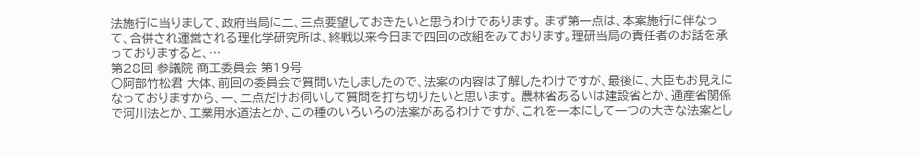法施行に当りまして、政府当局に二、三点要望しておきたいと思うわけであります。 まず第一点は、本案施行に伴なって、合併され運営される理化学研究所は、終戦以来今日まで四回の改組をみております。理研当局の責任者のお話を承っておりますると、…
第28回 参議院 商工委員会 第19号
○阿部竹松君 大体、前回の委員会で質問いたしましたので、法案の内容は了解したわけですが、最後に、大臣もお見えになっておりますから、一、二点だけお伺いして質問を打ち切りたいと思います。 農林省あるいは建設省とか、通産省関係で河川法とか、工業用水道法とか、この種のいろいろの法案があるわけですが、これを一本にして一つの大きな法案とし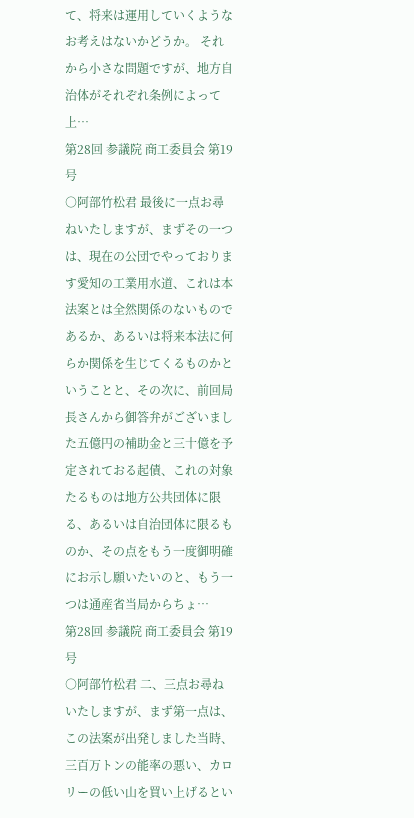て、将来は運用していくようなお考えはないかどうか。 それから小さな問題ですが、地方自治体がそれぞれ条例によって上…
第28回 参議院 商工委員会 第19号
○阿部竹松君 最後に一点お尋ねいたしますが、まずその一つは、現在の公団でやっております愛知の工業用水道、これは本法案とは全然関係のないものであるか、あるいは将来本法に何らか関係を生じてくるものかということと、その次に、前回局長さんから御答弁がございました五億円の補助金と三十億を予定されておる起債、これの対象たるものは地方公共団体に限る、あるいは自治団体に限るものか、その点をもう一度御明確にお示し願いたいのと、もう一つは通産省当局からちょ…
第28回 参議院 商工委員会 第19号
○阿部竹松君 二、三点お尋ねいたしますが、まず第一点は、この法案が出発しました当時、三百万トンの能率の悪い、カロリーの低い山を買い上げるとい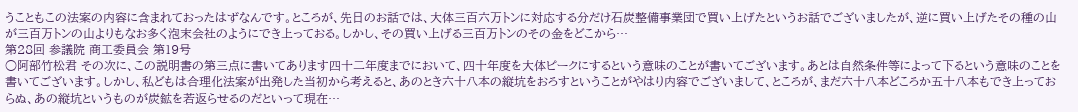うこともこの法案の内容に含まれておったはずなんです。ところが、先日のお話では、大体三百六万トンに対応する分だけ石炭整備事業団で買い上げたというお話でございましたが、逆に買い上げたその種の山が三百万トンの山よりもなお多く泡末会社のようにでき上っておる。しかし、その買い上げる三百万トンのその金をどこから…
第28回 参議院 商工委員会 第19号
○阿部竹松君 その次に、この説明書の第三点に書いてあります四十二年度までにおいて、四十年度を大体ピークにするという意味のことが書いてございます。あとは自然条件等によって下るという意味のことを書いてございます。しかし、私どもは合理化法案が出発した当初から考えると、あのとき六十八本の縦坑をおろすということがやはり内容でございまして、ところが、まだ六十八本どころか五十八本もでき上っておらぬ、あの縦坑というものが炭鉱を若返らせるのだといって現在…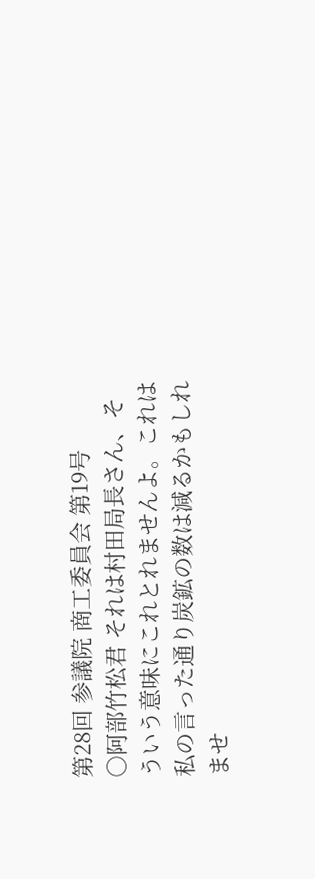第28回 参議院 商工委員会 第19号
○阿部竹松君 それは村田局長さん、そういう意味にこれとれませんよ。これは私の言った通り炭鉱の数は減るかもしれませ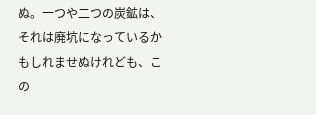ぬ。一つや二つの炭鉱は、それは廃坑になっているかもしれませぬけれども、この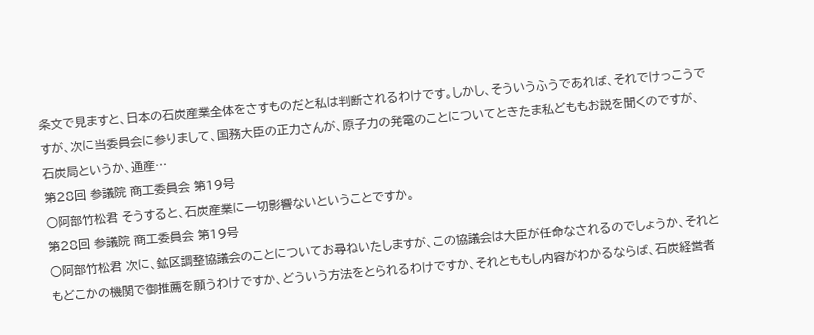条文で見ますと、日本の石炭産業全体をさすものだと私は判断されるわけです。しかし、そういうふうであれば、それでけっこうですが、次に当委員会に参りまして、国務大臣の正力さんが、原子力の発電のことについてときたま私どももお説を聞くのですが、石炭局というか、通産…
第28回 参議院 商工委員会 第19号
○阿部竹松君 そうすると、石炭産業に一切影響ないということですか。
第28回 参議院 商工委員会 第19号
○阿部竹松君 次に、鉱区調整協議会のことについてお尋ねいたしますが、この協議会は大臣が任命なされるのでしょうか、それともどこかの機関で御推薦を願うわけですか、どういう方法をとられるわけですか、それとももし内容がわかるならば、石炭経営者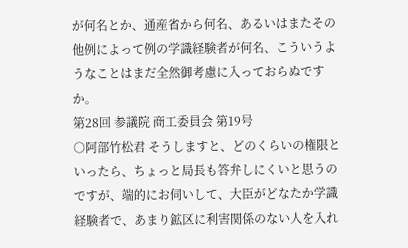が何名とか、通産省から何名、あるいはまたその他例によって例の学識経験者が何名、こういうようなことはまだ全然御考慮に入っておらぬですか。
第28回 参議院 商工委員会 第19号
○阿部竹松君 そうしますと、どのくらいの権限といったら、ちょっと局長も答弁しにくいと思うのですが、端的にお伺いして、大臣がどなたか学識経験者で、あまり鉱区に利害関係のない人を入れ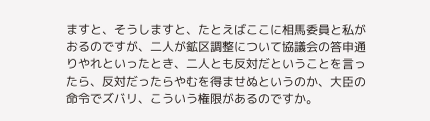ますと、そうしますと、たとえばここに相馬委員と私がおるのですが、二人が鉱区調整について協議会の答申通りやれといったとき、二人とも反対だということを言ったら、反対だったらやむを得ませぬというのか、大臣の命令でズバリ、こういう権限があるのですか。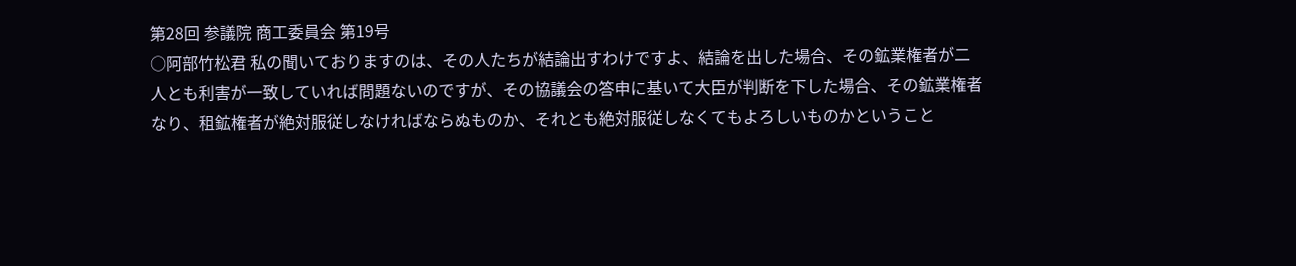第28回 参議院 商工委員会 第19号
○阿部竹松君 私の聞いておりますのは、その人たちが結論出すわけですよ、結論を出した場合、その鉱業権者が二人とも利害が一致していれば問題ないのですが、その協議会の答申に基いて大臣が判断を下した場合、その鉱業権者なり、租鉱権者が絶対服従しなければならぬものか、それとも絶対服従しなくてもよろしいものかということ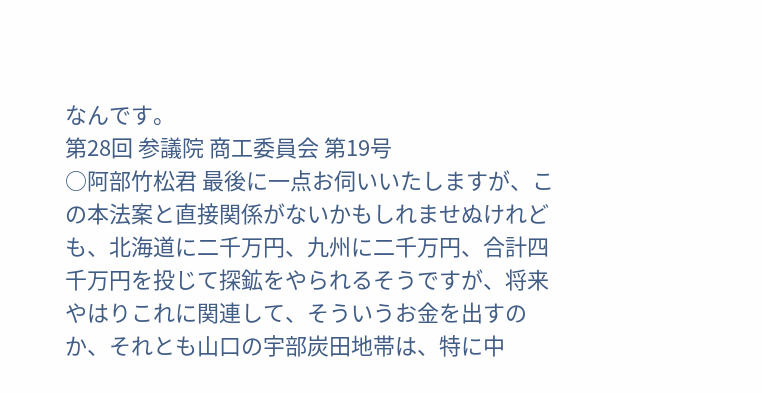なんです。
第28回 参議院 商工委員会 第19号
○阿部竹松君 最後に一点お伺いいたしますが、この本法案と直接関係がないかもしれませぬけれども、北海道に二千万円、九州に二千万円、合計四千万円を投じて探鉱をやられるそうですが、将来やはりこれに関連して、そういうお金を出すのか、それとも山口の宇部炭田地帯は、特に中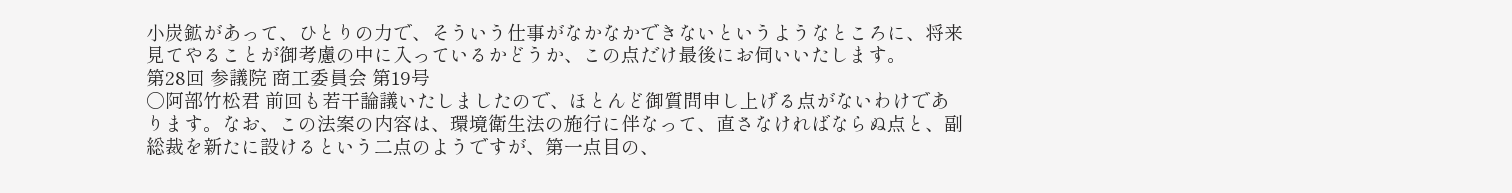小炭鉱があって、ひとりの力で、そういう仕事がなかなかできないというようなところに、将来見てやることが御考慮の中に入っているかどうか、この点だけ最後にお伺いいたします。
第28回 参議院 商工委員会 第19号
○阿部竹松君 前回も若干論議いたしましたので、ほとんど御質問申し上げる点がないわけであります。なお、この法案の内容は、環境衛生法の施行に伴なって、直さなければならぬ点と、副総裁を新たに設けるという二点のようですが、第一点目の、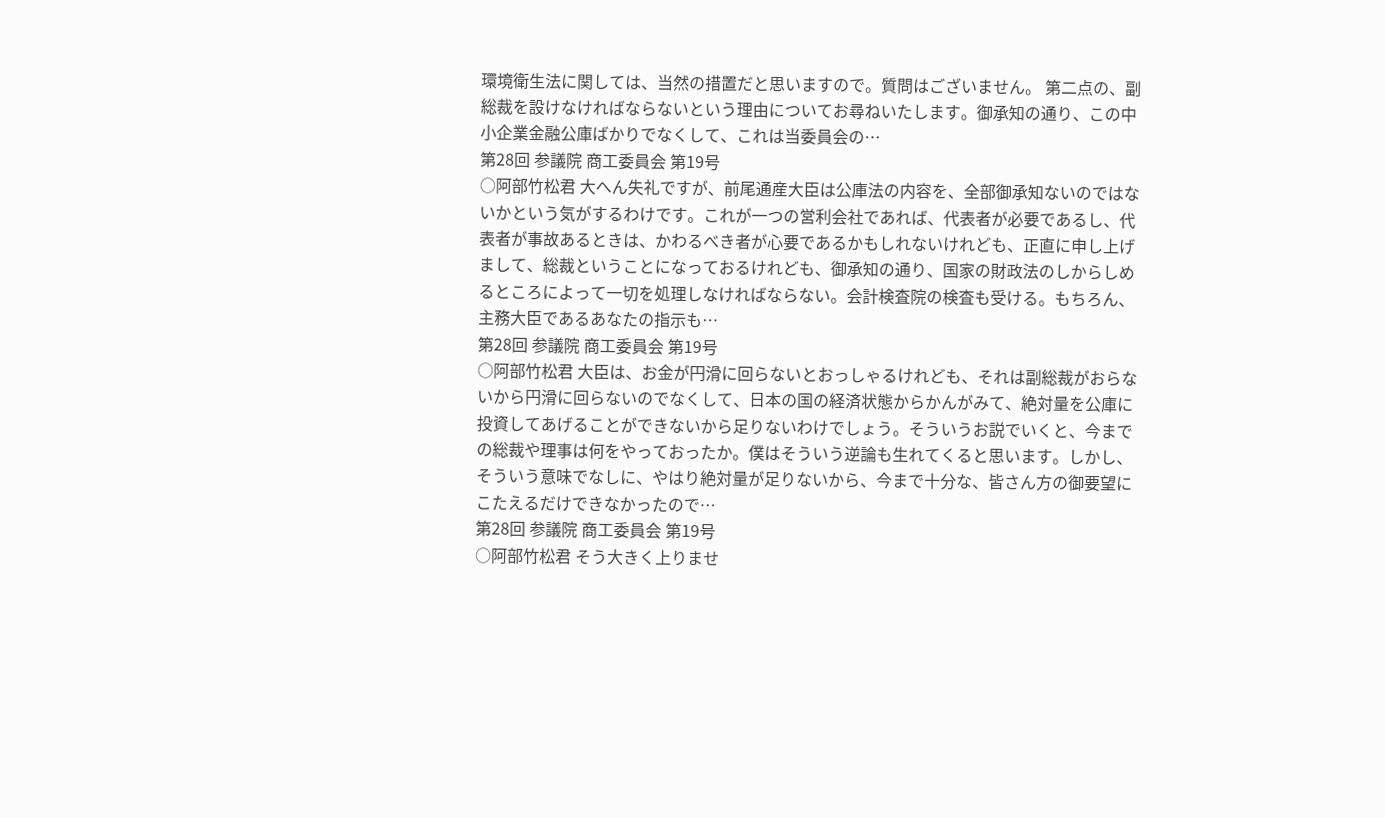環境衛生法に関しては、当然の措置だと思いますので。質問はございません。 第二点の、副総裁を設けなければならないという理由についてお尋ねいたします。御承知の通り、この中小企業金融公庫ばかりでなくして、これは当委員会の…
第28回 参議院 商工委員会 第19号
○阿部竹松君 大へん失礼ですが、前尾通産大臣は公庫法の内容を、全部御承知ないのではないかという気がするわけです。これが一つの営利会社であれば、代表者が必要であるし、代表者が事故あるときは、かわるべき者が心要であるかもしれないけれども、正直に申し上げまして、総裁ということになっておるけれども、御承知の通り、国家の財政法のしからしめるところによって一切を処理しなければならない。会計検査院の検査も受ける。もちろん、主務大臣であるあなたの指示も…
第28回 参議院 商工委員会 第19号
○阿部竹松君 大臣は、お金が円滑に回らないとおっしゃるけれども、それは副総裁がおらないから円滑に回らないのでなくして、日本の国の経済状態からかんがみて、絶対量を公庫に投資してあげることができないから足りないわけでしょう。そういうお説でいくと、今までの総裁や理事は何をやっておったか。僕はそういう逆論も生れてくると思います。しかし、そういう意味でなしに、やはり絶対量が足りないから、今まで十分な、皆さん方の御要望にこたえるだけできなかったので…
第28回 参議院 商工委員会 第19号
○阿部竹松君 そう大きく上りませ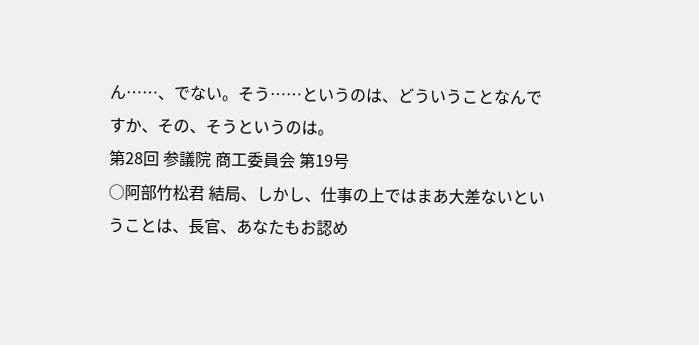ん……、でない。そう……というのは、どういうことなんですか、その、そうというのは。
第28回 参議院 商工委員会 第19号
○阿部竹松君 結局、しかし、仕事の上ではまあ大差ないということは、長官、あなたもお認め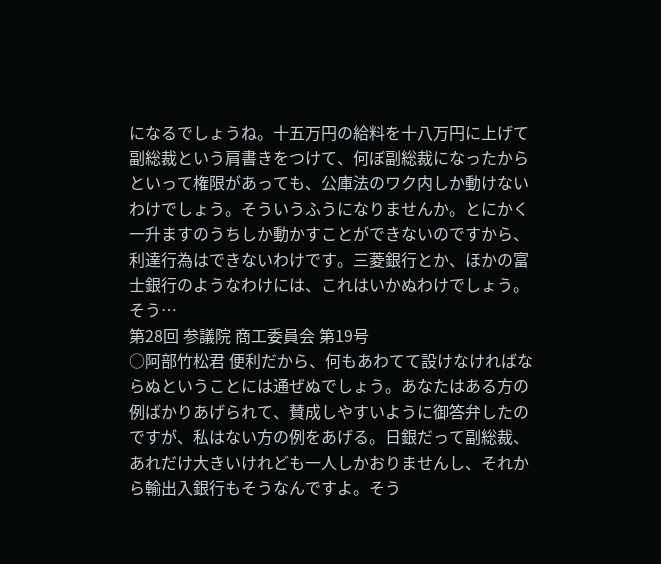になるでしょうね。十五万円の給料を十八万円に上げて副総裁という肩書きをつけて、何ぼ副総裁になったからといって権限があっても、公庫法のワク内しか動けないわけでしょう。そういうふうになりませんか。とにかく一升ますのうちしか動かすことができないのですから、利達行為はできないわけです。三菱銀行とか、ほかの富士銀行のようなわけには、これはいかぬわけでしょう。そう…
第28回 参議院 商工委員会 第19号
○阿部竹松君 便利だから、何もあわてて設けなければならぬということには通ぜぬでしょう。あなたはある方の例ばかりあげられて、賛成しやすいように御答弁したのですが、私はない方の例をあげる。日銀だって副総裁、あれだけ大きいけれども一人しかおりませんし、それから輸出入銀行もそうなんですよ。そう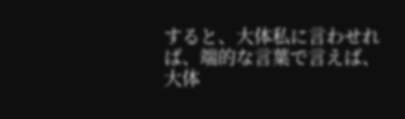すると、大体私に言わせれば、端的な言葉で言えば、大体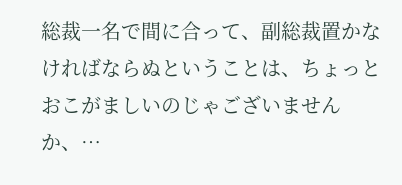総裁一名で間に合って、副総裁置かなければならぬということは、ちょっとおこがましいのじゃございませんか、…